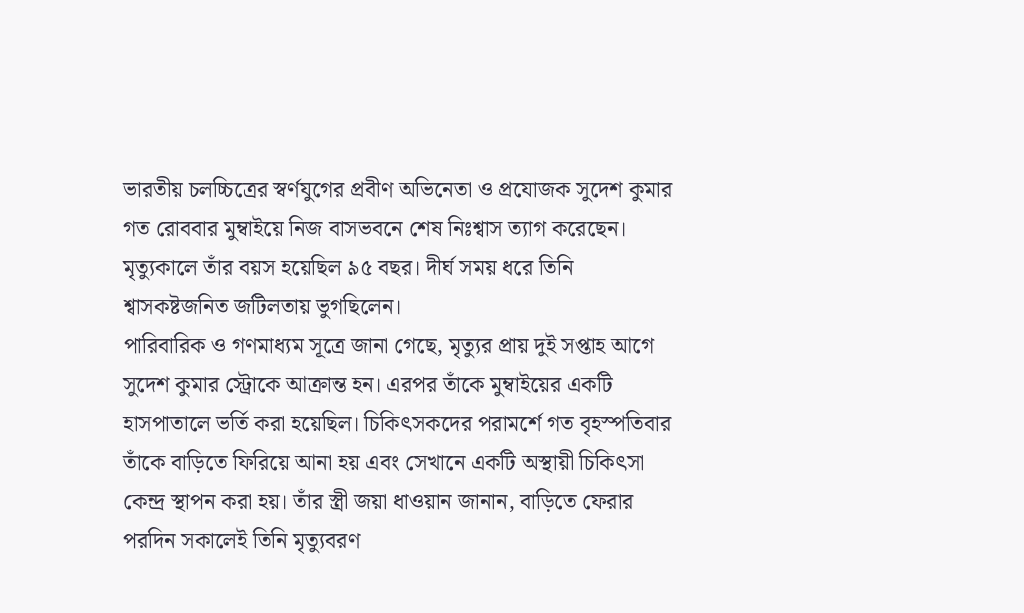ভারতীয় চলচ্চিত্রের স্বর্ণযুগের প্রবীণ অভিনেতা ও প্রযোজক সুদেশ কুমার গত রোববার মুম্বাইয়ে নিজ বাসভবনে শেষ নিঃশ্বাস ত্যাগ করেছেন। মৃত্যুকালে তাঁর বয়স হয়েছিল ৯৫ বছর। দীর্ঘ সময় ধরে তিনি শ্বাসকষ্টজনিত জটিলতায় ভুগছিলেন।
পারিবারিক ও গণমাধ্যম সূত্রে জানা গেছে, মৃত্যুর প্রায় দুই সপ্তাহ আগে সুদেশ কুমার স্ট্রোকে আক্রান্ত হন। এরপর তাঁকে মুম্বাইয়ের একটি হাসপাতালে ভর্তি করা হয়েছিল। চিকিৎসকদের পরামর্শে গত বৃহস্পতিবার তাঁকে বাড়িতে ফিরিয়ে আনা হয় এবং সেখানে একটি অস্থায়ী চিকিৎসা কেন্দ্র স্থাপন করা হয়। তাঁর স্ত্রী জয়া ধাওয়ান জানান, বাড়িতে ফেরার পরদিন সকালেই তিনি মৃত্যুবরণ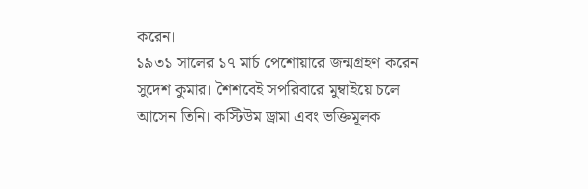করেন।
১৯৩১ সালের ১৭ মার্চ পেশোয়ারে জন্মগ্রহণ করেন সুদেশ কুমার। শৈশবেই সপরিবারে মুম্বাইয়ে চলে আসেন তিনি। কস্টিউম ড্রামা এবং ভক্তিমূলক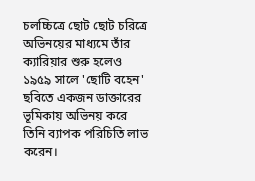চলচ্চিত্রে ছোট ছোট চরিত্রে অভিনয়ের মাধ্যমে তাঁর ক্যারিয়ার শুরু হলেও ১৯৫৯ সালে 'ছোটি বহেন' ছবিতে একজন ডাক্তারের ভূমিকায় অভিনয় করে তিনি ব্যাপক পরিচিতি লাভ করেন।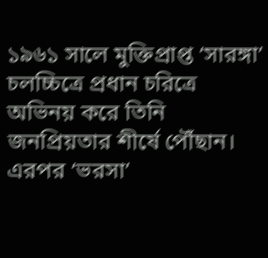১৯৬১ সালে মুক্তিপ্রাপ্ত ‘সারঙ্গা’ চলচ্চিত্রে প্রধান চরিত্রে অভিনয় করে তিনি জনপ্রিয়তার শীর্ষে পৌঁছান। এরপর ‘ভরসা’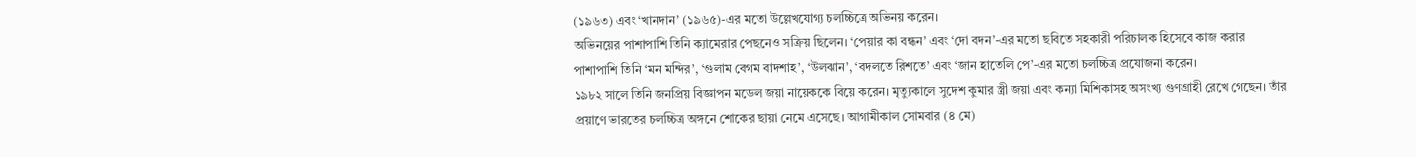(১৯৬৩) এবং ‘খানদান’ (১৯৬৫)-এর মতো উল্লেখযোগ্য চলচ্চিত্রে অভিনয় করেন।
অভিনয়ের পাশাপাশি তিনি ক্যামেরার পেছনেও সক্রিয় ছিলেন। ‘পেয়ার কা বন্ধন’ এবং ‘দো বদন’-এর মতো ছবিতে সহকারী পরিচালক হিসেবে কাজ করার পাশাপাশি তিনি ‘মন মন্দির’, ‘গুলাম বেগম বাদশাহ’, ‘উলঝান’, ‘বদলতে রিশতে’ এবং ‘জান হাতেলি পে’-এর মতো চলচ্চিত্র প্রযোজনা করেন।
১৯৮২ সালে তিনি জনপ্রিয় বিজ্ঞাপন মডেল জয়া নায়েককে বিয়ে করেন। মৃত্যুকালে সুদেশ কুমার স্ত্রী জয়া এবং কন্যা মিশিকাসহ অসংখ্য গুণগ্রাহী রেখে গেছেন। তাঁর প্রয়াণে ভারতের চলচ্চিত্র অঙ্গনে শোকের ছায়া নেমে এসেছে। আগামীকাল সোমবার (৪ মে)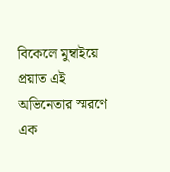বিকেলে মুম্বাইয়ে প্রয়াত এই অভিনেতার স্মরণে এক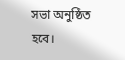সভা অনুষ্ঠিত হবে।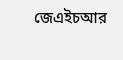জেএইচআর